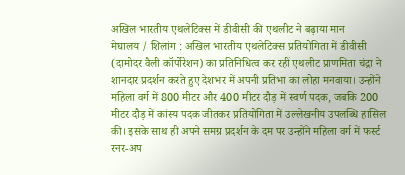अखिल भारतीय एथलेटिक्स में डीवीसी की एथलीट ने बढ़ाया मान
मेघालय / शिलांग : अखिल भारतीय एथलेटिक्स प्रतियोगिता में डीवीसी (दामोदर वैली कॉर्पोरेशन) का प्रतिनिधित्व कर रहीं एथलीट प्राणमिता चंद्रा ने शानदार प्रदर्शन करते हुए देशभर में अपनी प्रतिभा का लोहा मनवाया। उन्होंने महिला वर्ग में 800 मीटर और 400 मीटर दौड़ में स्वर्ण पदक, जबकि 200 मीटर दौड़ में कांस्य पदक जीतकर प्रतियोगिता में उल्लेखनीय उपलब्धि हासिल की। इसके साथ ही अपने समग्र प्रदर्शन के दम पर उन्होंने महिला वर्ग में फर्स्ट रनर-अप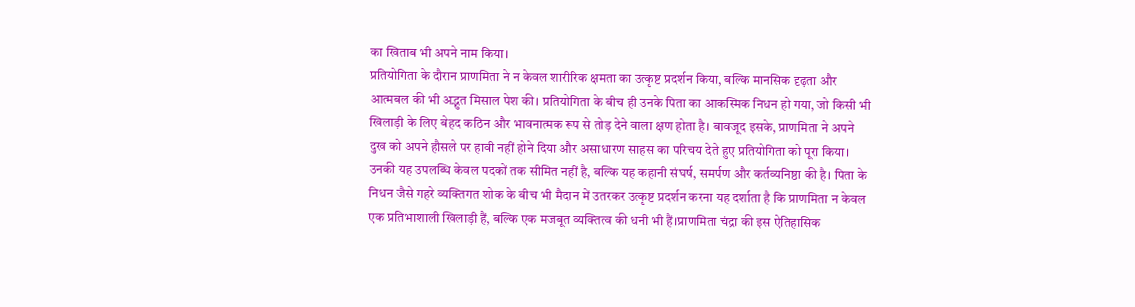का खिताब भी अपने नाम किया।
प्रतियोगिता के दौरान प्राणमिता ने न केवल शारीरिक क्षमता का उत्कृष्ट प्रदर्शन किया, बल्कि मानसिक दृढ़ता और आत्मबल की भी अद्भुत मिसाल पेश की। प्रतियोगिता के बीच ही उनके पिता का आकस्मिक निधन हो गया, जो किसी भी खिलाड़ी के लिए बेहद कठिन और भावनात्मक रूप से तोड़ देने वाला क्षण होता है। बावजूद इसके, प्राणमिता ने अपने दुख को अपने हौसले पर हावी नहीं होने दिया और असाधारण साहस का परिचय देते हुए प्रतियोगिता को पूरा किया।
उनकी यह उपलब्धि केवल पदकों तक सीमित नहीं है, बल्कि यह कहानी संघर्ष, समर्पण और कर्तव्यनिष्ठा की है। पिता के निधन जैसे गहरे व्यक्तिगत शोक के बीच भी मैदान में उतरकर उत्कृष्ट प्रदर्शन करना यह दर्शाता है कि प्राणमिता न केवल एक प्रतिभाशाली खिलाड़ी हैं, बल्कि एक मजबूत व्यक्तित्व की धनी भी हैं।प्राणमिता चंद्रा की इस ऐतिहासिक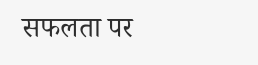सफलता पर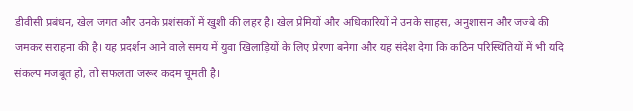डीवीसी प्रबंधन, खेल जगत और उनके प्रशंसकों में खुशी की लहर है। खेल प्रेमियों और अधिकारियों ने उनके साहस, अनुशासन और जज्बे की जमकर सराहना की है। यह प्रदर्शन आने वाले समय में युवा खिलाड़ियों के लिए प्रेरणा बनेगा और यह संदेश देगा कि कठिन परिस्थितियों में भी यदि संकल्प मजबूत हो, तो सफलता जरूर कदम चूमती है।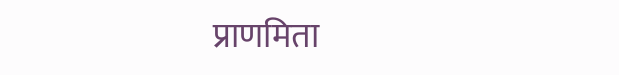प्राणमिता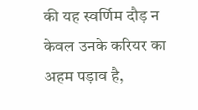की यह स्वर्णिम दौड़ न केवल उनके करियर का अहम पड़ाव है,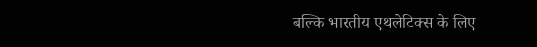बल्कि भारतीय एथलेटिक्स के लिए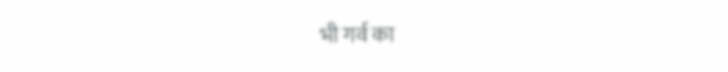भी गर्व का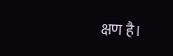क्षण है।